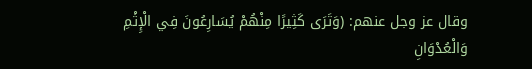وقال عز وجل عنهم: (وَتَرَى كَثِيرًا مِنْهُمْ يُسَارِعُونَ فِي الْإِثْمِ وَالْعُدْوَانِ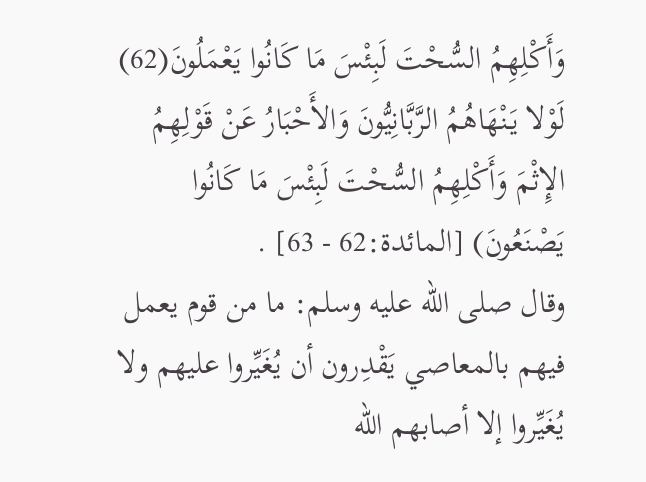وَأَكْلِهِمُ السُّحْتَ لَبِئْسَ مَا كَانُوا يَعْمَلُونَ(62) لَوْلا يَنْهَاهُمُ الرَّبَّانِيُّونَ وَالأَحْبَارُ عَنْ قَوْلِهِمُ الإِثْمَ وَأَكْلِهِمُ السُّحْتَ لَبِئْسَ مَا كَانُوا يَصْنَعُونَ) [المائدة:62 - 63] .
وقال صلى الله عليه وسلم: ما من قوم يعمل فيهم بالمعاصي يَقْدِرون أن يُغَيِّروا عليهم ولا يُغَيِّروا إلا أصابهم الله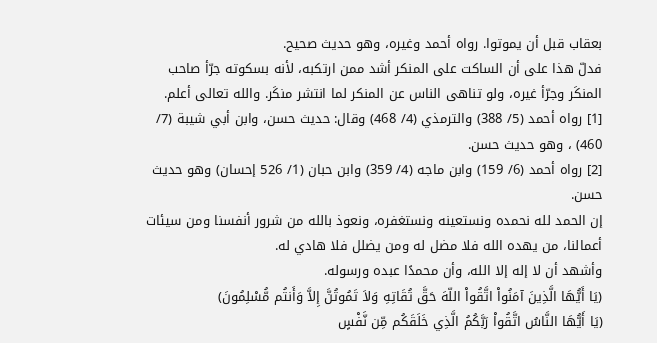بعقاب قبل أن يموتوا. رواه أحمد وغيره، وهو حديث صحيح.
فدلّ هذا على أن الساكت على المنكر أشد ممن ارتكبه، لأنه بسكوته جرّأ صاحب المنكَر وجرّأ غيره، ولو تناهى الناس عن المنكر لما انتشر منكَر. والله تعالى أعلم.
[1] رواه أحمد (5/ 388) والترمذي (4/ 468) وقال: حديث حسن، وابن أبي شيبة (7/ 460) ، وهو حديث حسن.
[2] رواه أحمد (6/ 159) وابن ماجه (4/ 359) وابن حبان (1/ 526 إحسان) وهو حديث حسن.
إن الحمد لله نحمده ونستعينه ونستغفره، ونعوذ بالله من شرور أنفسنا ومن سيئات أعمالنا، من يهده الله فلا مضل له ومن يضلل فلا هادي له.
وأشهد أن لا إله إلا الله، وأن محمدًا عبده ورسوله.
(يَا أَيُّهَا الَّذِينَ آمَنُواْ اتَّقُواْ اللّهَ حَقَّ تُقَاتِهِ وَلاَ تَمُوتُنَّ إِلاَّ وَأَنتُم مُّسْلِمُونَ)
(يَا أَيُّهَا النَّاسُ اتَّقُواْ رَبَّكُمُ الَّذِي خَلَقَكُم مِّن نَّفْسٍ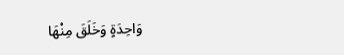وَاحِدَةٍ وَخَلَقَ مِنْهَا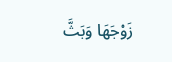زَوْجَهَا وَبَثَّ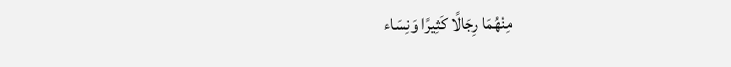مِنْهُمَا رِجَالًا كَثِيرًا وَنِسَاء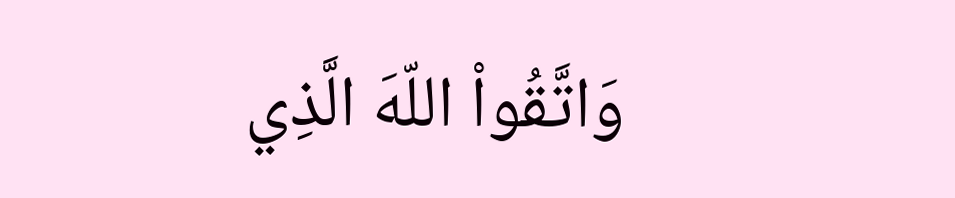وَاتَّقُواْ اللّهَ الَّذِي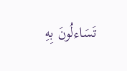تَسَاءلُونَ بِهِ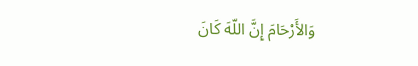وَالأَرْحَامَ إِنَّ اللّهَ كَانَ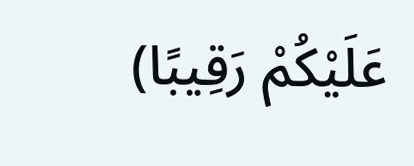عَلَيْكُمْ رَقِيبًا)